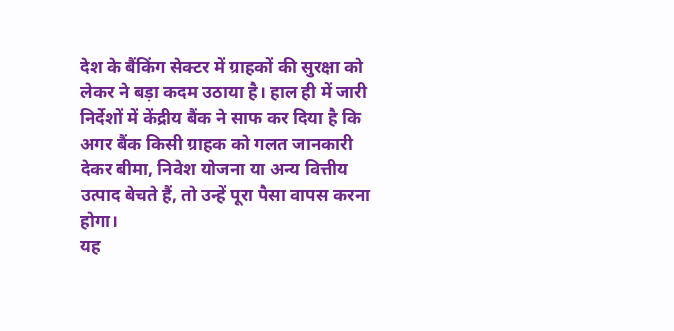देश के बैंकिंग सेक्टर में ग्राहकों की सुरक्षा को लेकर ने बड़ा कदम उठाया है। हाल ही में जारी निर्देशों में केंद्रीय बैंक ने साफ कर दिया है कि अगर बैंक किसी ग्राहक को गलत जानकारी देकर बीमा, निवेश योजना या अन्य वित्तीय उत्पाद बेचते हैं, तो उन्हें पूरा पैसा वापस करना होगा।
यह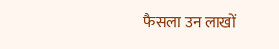फैसला उन लाखों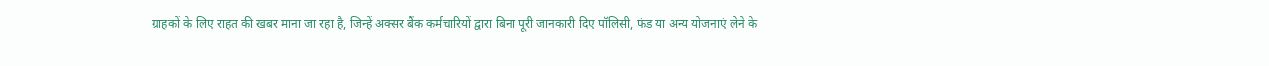ग्राहकों के लिए राहत की खबर माना जा रहा है, जिन्हें अक्सर बैंक कर्मचारियों द्वारा बिना पूरी जानकारी दिए पॉलिसी, फंड या अन्य योजनाएं लेने के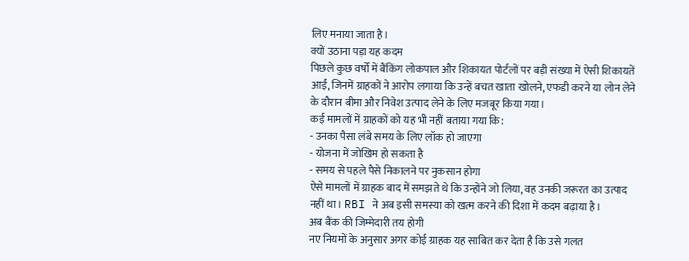लिए मनाया जाता है।
क्यों उठाना पड़ा यह कदम
पिछले कुछ वर्षों में बैंकिंग लोकपाल और शिकायत पोर्टलों पर बड़ी संख्या में ऐसी शिकायतें आईं, जिनमें ग्राहकों ने आरोप लगाया कि उन्हें बचत खाता खोलने, एफडी करने या लोन लेने के दौरान बीमा और निवेश उत्पाद लेने के लिए मजबूर किया गया।
कई मामलों में ग्राहकों को यह भी नहीं बताया गया कि:
- उनका पैसा लंबे समय के लिए लॉक हो जाएगा
- योजना में जोखिम हो सकता है
- समय से पहले पैसे निकालने पर नुकसान होगा
ऐसे मामलों में ग्राहक बाद में समझते थे कि उन्होंने जो लिया, वह उनकी जरूरत का उत्पाद नहीं था। RBI ने अब इसी समस्या को खत्म करने की दिशा में कदम बढ़ाया है।
अब बैंक की जिम्मेदारी तय होगी
नए नियमों के अनुसार अगर कोई ग्राहक यह साबित कर देता है कि उसे गलत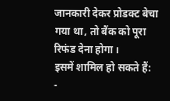जानकारी देकर प्रोडक्ट बेचा गया था, तो बैंक को पूरा रिफंड देना होगा।
इसमें शामिल हो सकते हैं:
-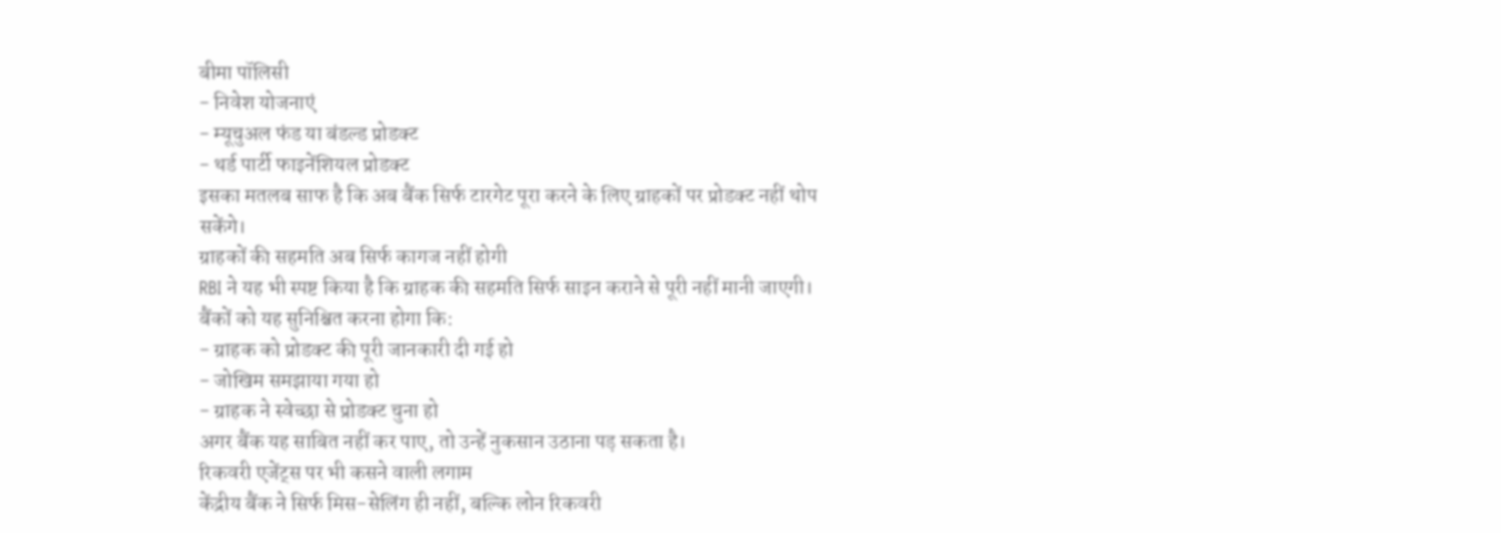बीमा पॉलिसी
- निवेश योजनाएं
- म्यूचुअल फंड या बंडल्ड प्रोडक्ट
- थर्ड पार्टी फाइनेंशियल प्रोडक्ट
इसका मतलब साफ है कि अब बैंक सिर्फ टारगेट पूरा करने के लिए ग्राहकों पर प्रोडक्ट नहीं थोप सकेंगे।
ग्राहकों की सहमति अब सिर्फ कागज नहीं होगी
RBI ने यह भी स्पष्ट किया है कि ग्राहक की सहमति सिर्फ साइन कराने से पूरी नहीं मानी जाएगी।
बैंकों को यह सुनिश्चित करना होगा कि:
- ग्राहक को प्रोडक्ट की पूरी जानकारी दी गई हो
- जोखिम समझाया गया हो
- ग्राहक ने स्वेच्छा से प्रोडक्ट चुना हो
अगर बैंक यह साबित नहीं कर पाए, तो उन्हें नुकसान उठाना पड़ सकता है।
रिकवरी एजेंट्स पर भी कसने वाली लगाम
केंद्रीय बैंक ने सिर्फ मिस-सेलिंग ही नहीं, बल्कि लोन रिकवरी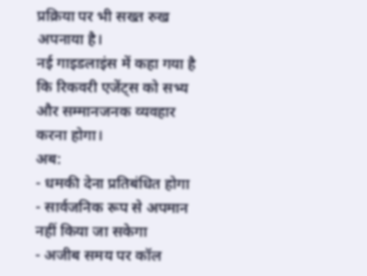प्रक्रिया पर भी सख्त रुख अपनाया है।
नई गाइडलाइंस में कहा गया है कि रिकवरी एजेंट्स को सभ्य और सम्मानजनक व्यवहार करना होगा।
अब:
- धमकी देना प्रतिबंधित होगा
- सार्वजनिक रूप से अपमान नहीं किया जा सकेगा
- अजीब समय पर कॉल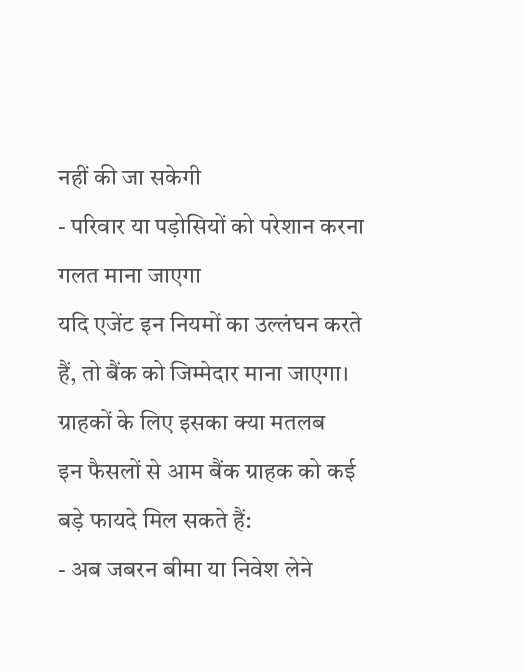नहीं की जा सकेगी
- परिवार या पड़ोसियों को परेशान करना गलत माना जाएगा
यदि एजेंट इन नियमों का उल्लंघन करते हैं, तो बैंक को जिम्मेदार माना जाएगा।
ग्राहकों के लिए इसका क्या मतलब
इन फैसलों से आम बैंक ग्राहक को कई बड़े फायदे मिल सकते हैं:
- अब जबरन बीमा या निवेश लेने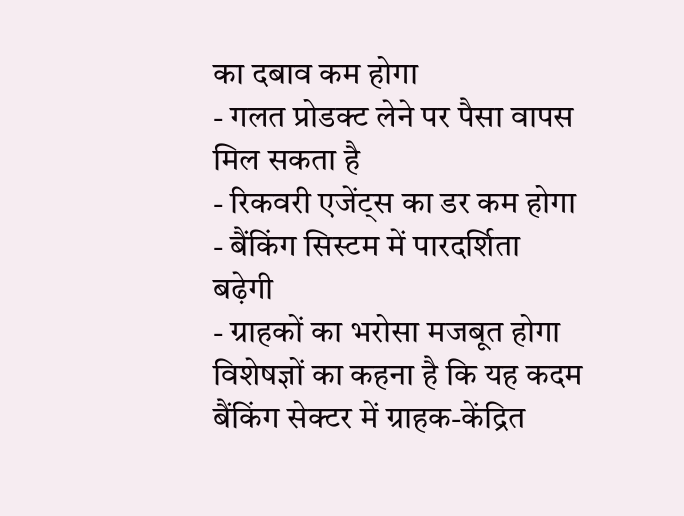का दबाव कम होगा
- गलत प्रोडक्ट लेने पर पैसा वापस मिल सकता है
- रिकवरी एजेंट्स का डर कम होगा
- बैंकिंग सिस्टम में पारदर्शिता बढ़ेगी
- ग्राहकों का भरोसा मजबूत होगा
विशेषज्ञों का कहना है कि यह कदम बैंकिंग सेक्टर में ग्राहक-केंद्रित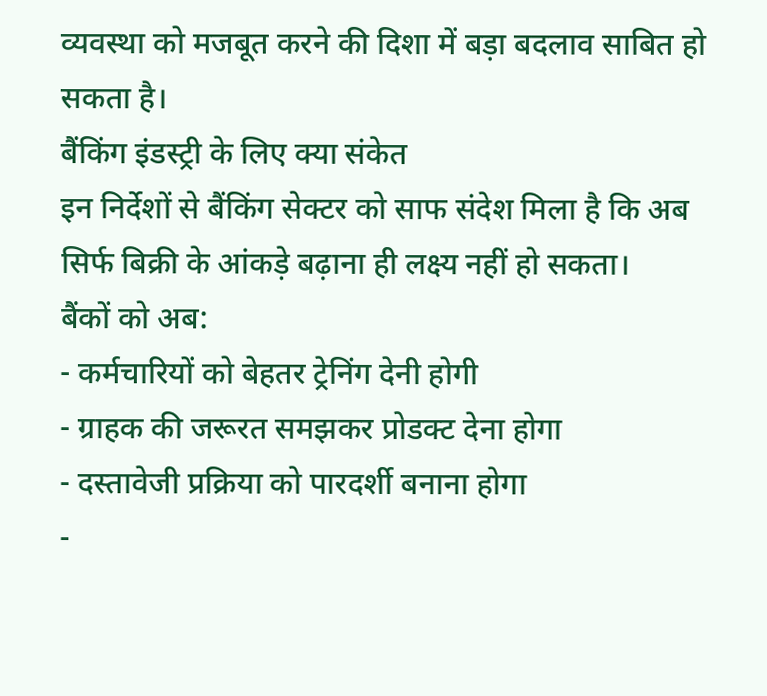व्यवस्था को मजबूत करने की दिशा में बड़ा बदलाव साबित हो सकता है।
बैंकिंग इंडस्ट्री के लिए क्या संकेत
इन निर्देशों से बैंकिंग सेक्टर को साफ संदेश मिला है कि अब सिर्फ बिक्री के आंकड़े बढ़ाना ही लक्ष्य नहीं हो सकता।
बैंकों को अब:
- कर्मचारियों को बेहतर ट्रेनिंग देनी होगी
- ग्राहक की जरूरत समझकर प्रोडक्ट देना होगा
- दस्तावेजी प्रक्रिया को पारदर्शी बनाना होगा
-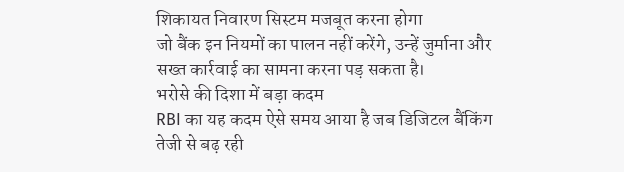शिकायत निवारण सिस्टम मजबूत करना होगा
जो बैंक इन नियमों का पालन नहीं करेंगे, उन्हें जुर्माना और सख्त कार्रवाई का सामना करना पड़ सकता है।
भरोसे की दिशा में बड़ा कदम
RBI का यह कदम ऐसे समय आया है जब डिजिटल बैंकिंग तेजी से बढ़ रही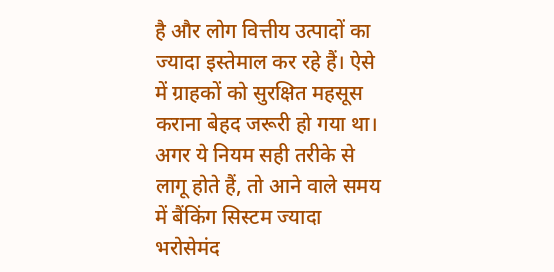है और लोग वित्तीय उत्पादों का ज्यादा इस्तेमाल कर रहे हैं। ऐसे में ग्राहकों को सुरक्षित महसूस कराना बेहद जरूरी हो गया था।
अगर ये नियम सही तरीके से लागू होते हैं, तो आने वाले समय में बैंकिंग सिस्टम ज्यादा भरोसेमंद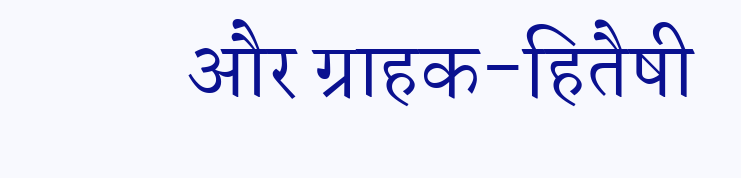और ग्राहक-हितैषी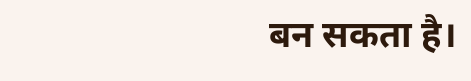बन सकता है।